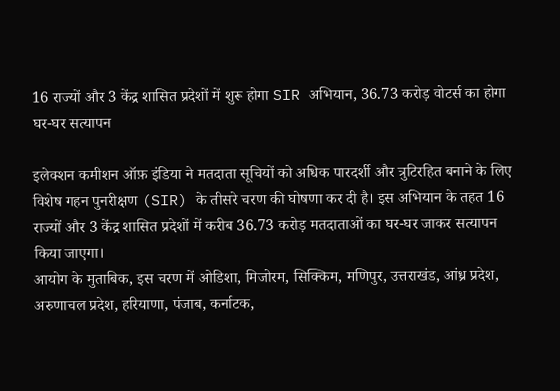16 राज्यों और 3 केंद्र शासित प्रदेशों में शुरू होगा SIR अभियान, 36.73 करोड़ वोटर्स का होगा घर-घर सत्यापन

इलेक्शन कमीशन ऑफ़ इंडिया ने मतदाता सूचियों को अधिक पारदर्शी और त्रुटिरहित बनाने के लिए विशेष गहन पुनरीक्षण (SIR) के तीसरे चरण की घोषणा कर दी है। इस अभियान के तहत 16 राज्यों और 3 केंद्र शासित प्रदेशों में करीब 36.73 करोड़ मतदाताओं का घर-घर जाकर सत्यापन किया जाएगा।
आयोग के मुताबिक, इस चरण में ओडिशा, मिजोरम, सिक्किम, मणिपुर, उत्तराखंड, आंध्र प्रदेश, अरुणाचल प्रदेश, हरियाणा, पंजाब, कर्नाटक,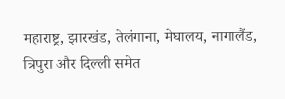महाराष्ट्र, झारखंड, तेलंगाना, मेघालय, नागालैंड, त्रिपुरा और दिल्ली समेत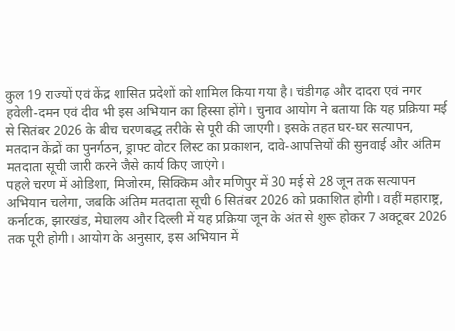कुल 19 राज्यों एवं केंद्र शासित प्रदेशों को शामिल किया गया है। चंडीगढ़ और दादरा एवं नगर हवेली-दमन एवं दीव भी इस अभियान का हिस्सा होंगे। चुनाव आयोग ने बताया कि यह प्रक्रिया मई से सितंबर 2026 के बीच चरणबद्ध तरीके से पूरी की जाएगी। इसके तहत घर-घर सत्यापन, मतदान केंद्रों का पुनर्गठन, ड्राफ्ट वोटर लिस्ट का प्रकाशन, दावे-आपत्तियों की सुनवाई और अंतिम मतदाता सूची जारी करने जैसे कार्य किए जाएंगे।
पहले चरण में ओडिशा, मिजोरम, सिक्किम और मणिपुर में 30 मई से 28 जून तक सत्यापन अभियान चलेगा, जबकि अंतिम मतदाता सूची 6 सितंबर 2026 को प्रकाशित होगी। वहीं महाराष्ट्र, कर्नाटक, झारखंड, मेघालय और दिल्ली में यह प्रक्रिया जून के अंत से शुरू होकर 7 अक्टूबर 2026 तक पूरी होगी। आयोग के अनुसार, इस अभियान में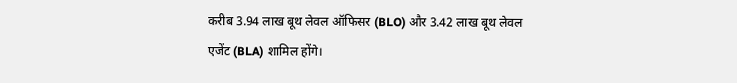करीब 3.94 लाख बूथ लेवल ऑफिसर (BLO) और 3.42 लाख बूथ लेवल एजेंट (BLA) शामिल होंगे।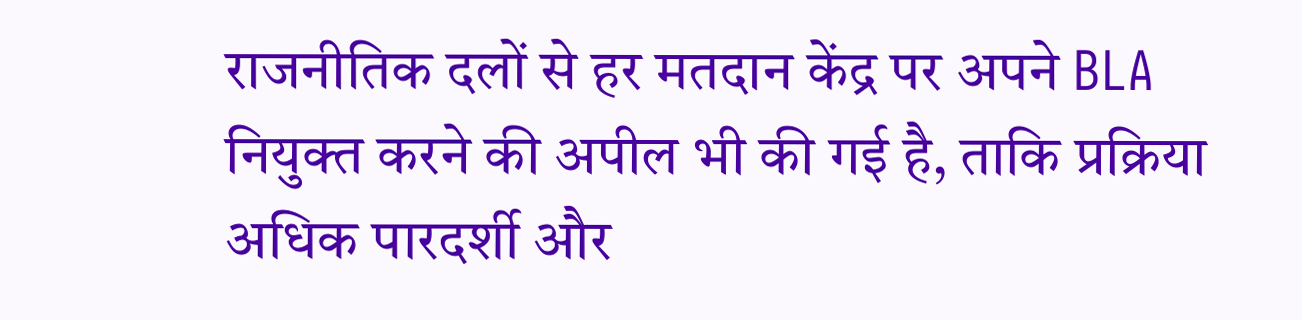राजनीतिक दलों से हर मतदान केंद्र पर अपने BLA नियुक्त करने की अपील भी की गई है, ताकि प्रक्रिया अधिक पारदर्शी और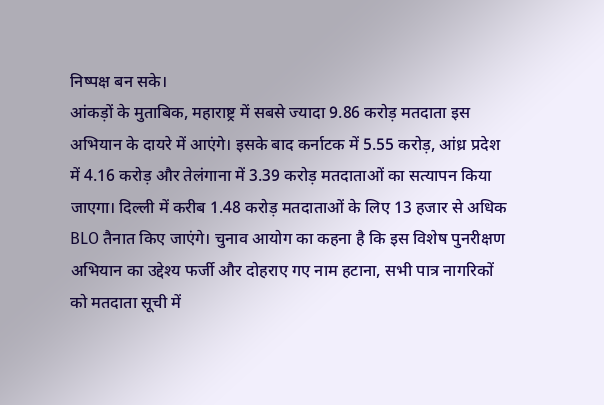निष्पक्ष बन सके।
आंकड़ों के मुताबिक, महाराष्ट्र में सबसे ज्यादा 9.86 करोड़ मतदाता इस अभियान के दायरे में आएंगे। इसके बाद कर्नाटक में 5.55 करोड़, आंध्र प्रदेश में 4.16 करोड़ और तेलंगाना में 3.39 करोड़ मतदाताओं का सत्यापन किया जाएगा। दिल्ली में करीब 1.48 करोड़ मतदाताओं के लिए 13 हजार से अधिक BLO तैनात किए जाएंगे। चुनाव आयोग का कहना है कि इस विशेष पुनरीक्षण अभियान का उद्देश्य फर्जी और दोहराए गए नाम हटाना, सभी पात्र नागरिकों को मतदाता सूची में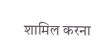शामिल करना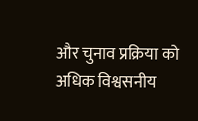और चुनाव प्रक्रिया को अधिक विश्वसनीय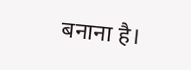बनाना है।